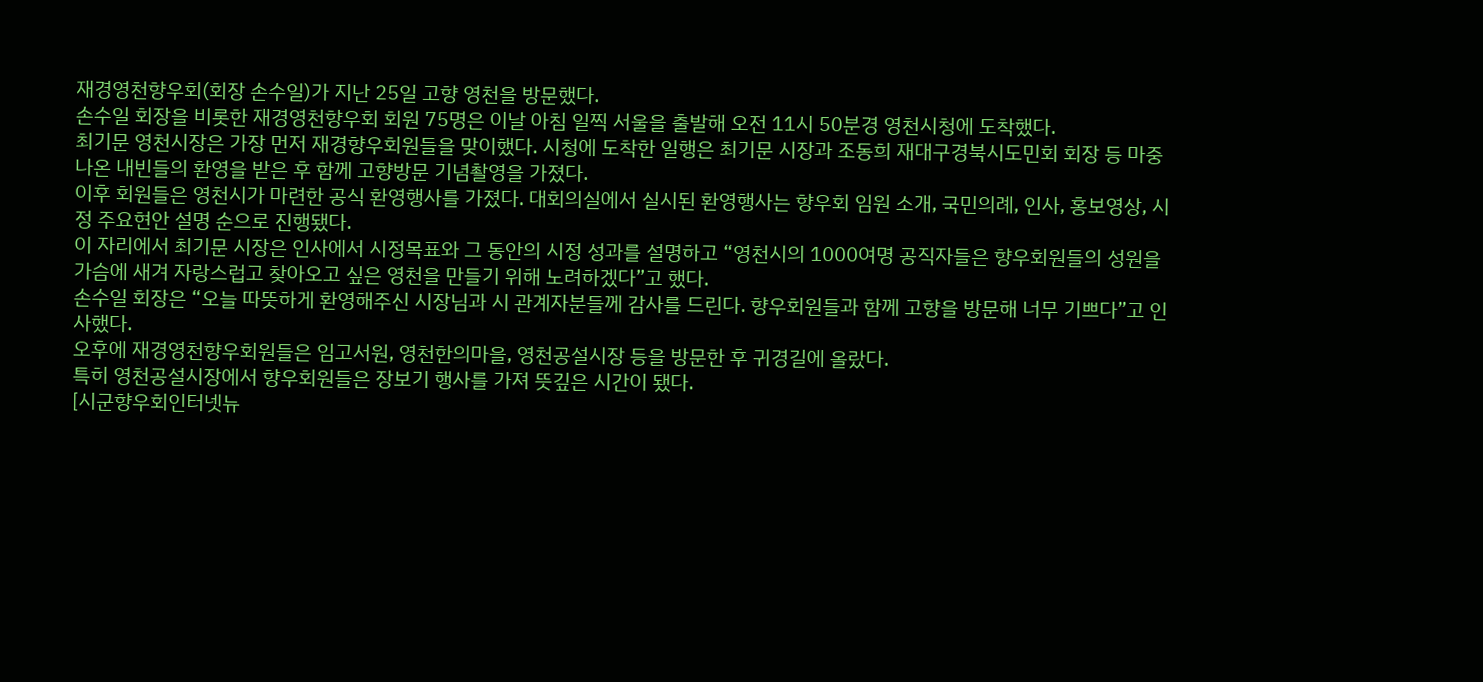재경영천향우회(회장 손수일)가 지난 25일 고향 영천을 방문했다.
손수일 회장을 비롯한 재경영천향우회 회원 75명은 이날 아침 일찍 서울을 출발해 오전 11시 50분경 영천시청에 도착했다.
최기문 영천시장은 가장 먼저 재경향우회원들을 맞이했다. 시청에 도착한 일행은 최기문 시장과 조동희 재대구경북시도민회 회장 등 마중 나온 내빈들의 환영을 받은 후 함께 고향방문 기념촬영을 가졌다.
이후 회원들은 영천시가 마련한 공식 환영행사를 가졌다. 대회의실에서 실시된 환영행사는 향우회 임원 소개, 국민의례, 인사, 홍보영상, 시정 주요현안 설명 순으로 진행됐다.
이 자리에서 최기문 시장은 인사에서 시정목표와 그 동안의 시정 성과를 설명하고 “영천시의 1000여명 공직자들은 향우회원들의 성원을 가슴에 새겨 자랑스럽고 찾아오고 싶은 영천을 만들기 위해 노려하겠다”고 했다.
손수일 회장은 “오늘 따뜻하게 환영해주신 시장님과 시 관계자분들께 감사를 드린다. 향우회원들과 함께 고향을 방문해 너무 기쁘다”고 인사했다.
오후에 재경영천향우회원들은 임고서원, 영천한의마을, 영천공설시장 등을 방문한 후 귀경길에 올랐다.
특히 영천공설시장에서 향우회원들은 장보기 행사를 가져 뜻깊은 시간이 됐다.
[시군향우회인터넷뉴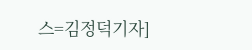스=김정덕기자]